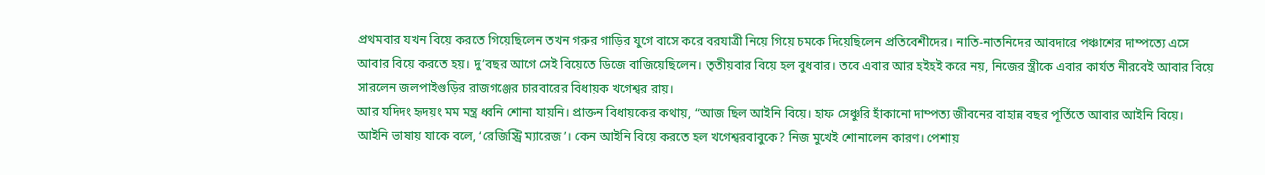প্রথমবার যখন বিয়ে করতে গিয়েছিলেন তখন গরুর গাড়ির যুগে বাসে করে বরযাত্রী নিয়ে গিয়ে চমকে দিয়েছিলেন প্রতিবেশীদের। নাতি-নাতনিদের আবদারে পঞ্চাশের দাম্পত্যে এসে আবার বিয়ে করতে হয়। দু’বছর আগে সেই বিয়েতে ডিজে বাজিয়েছিলেন। তৃতীয়বার বিয়ে হল বুধবার। তবে এবার আর হইহই করে নয়, নিজের স্ত্রীকে এবার কার্যত নীরবেই আবার বিয়ে সারলেন জলপাইগুড়ির রাজগঞ্জের চারবারের বিধায়ক খগেশ্বর রায়।
আর যদিদং হৃদয়ং মম মন্ত্র ধ্বনি শোনা যায়নি। প্রাক্তন বিধায়কের কথায়, “আজ ছিল আইনি বিয়ে। হাফ সেঞ্চুরি হাঁকানো দাম্পত্য জীবনের বাহান্ন বছর পূর্তিতে আবার আইনি বিয়ে। আইনি ভাষায় যাকে বলে, ‘রেজিস্ট্রি ম্যারেজ’। কেন আইনি বিয়ে করতে হল খগেশ্বরবাবুকে? নিজ মুখেই শোনালেন কারণ। পেশায়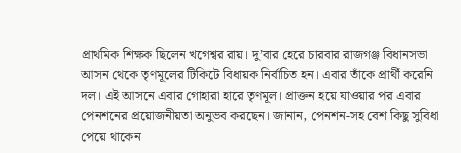প্রাথমিক শিক্ষক ছিলেন খগেশ্বর রায়। দু’বার হেরে চারবার রাজগঞ্জ বিধানসভা আসন থেকে তৃণমূলের টিকিটে বিধায়ক নির্বাচিত হন। এবার তাঁকে প্রার্থী করেনি দল। এই আসনে এবার গোহারা হারে তৃণমূল। প্রাক্তন হয়ে যাওয়ার পর এবার পেনশনের প্রয়োজনীয়তা অনুভব করছেন। জানান, পেনশন-সহ বেশ কিছু সুবিধা পেয়ে থাকেন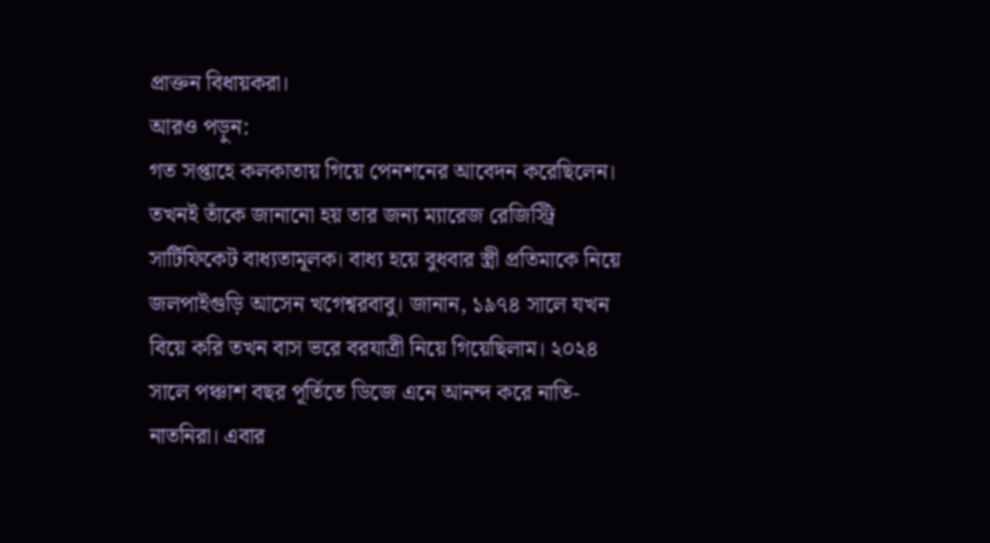প্রাক্তন বিধায়করা।
আরও পড়ুন:
গত সপ্তাহে কলকাতায় গিয়ে পেনশনের আবেদন করেছিলেন। তখনই তাঁকে জানানো হয় তার জন্য ম্যারেজ রেজিস্ট্রি সার্টিফিকেট বাধ্যতামূলক। বাধ্য হয়ে বুধবার স্ত্রী প্রতিমাকে নিয়ে জলপাইগুড়ি আসেন খগেশ্বরবাবু। জানান, ১৯৭৪ সালে যখন বিয়ে করি তখন বাস ভরে বরযাত্রী নিয়ে গিয়েছিলাম। ২০২৪ সালে পঞ্চাশ বছর পূর্তিতে ডিজে এনে আনন্দ করে নাতি-নাতনিরা। এবার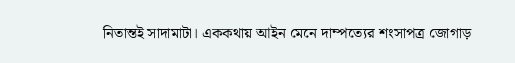নিতান্তই সাদামাটা। এককথায় আইন মেনে দাম্পত্যের শংসাপত্র জোগাড়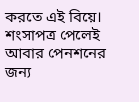করতে এই বিয়ে। শংসাপত্র পেলেই আবার পেনশনের জন্য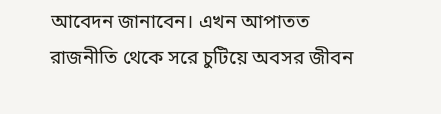আবেদন জানাবেন। এখন আপাতত রাজনীতি থেকে সরে চুটিয়ে অবসর জীবন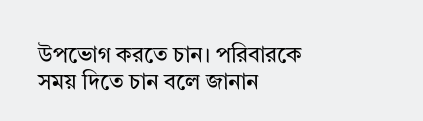উপভোগ করতে চান। পরিবারকে সময় দিতে চান বলে জানান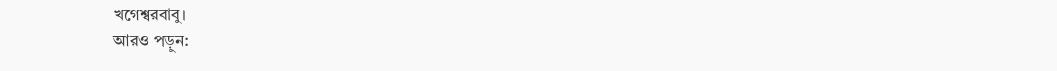খগেশ্বরবাবু।
আরও পড়ুন: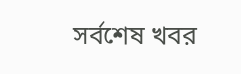সর্বশেষ খবর